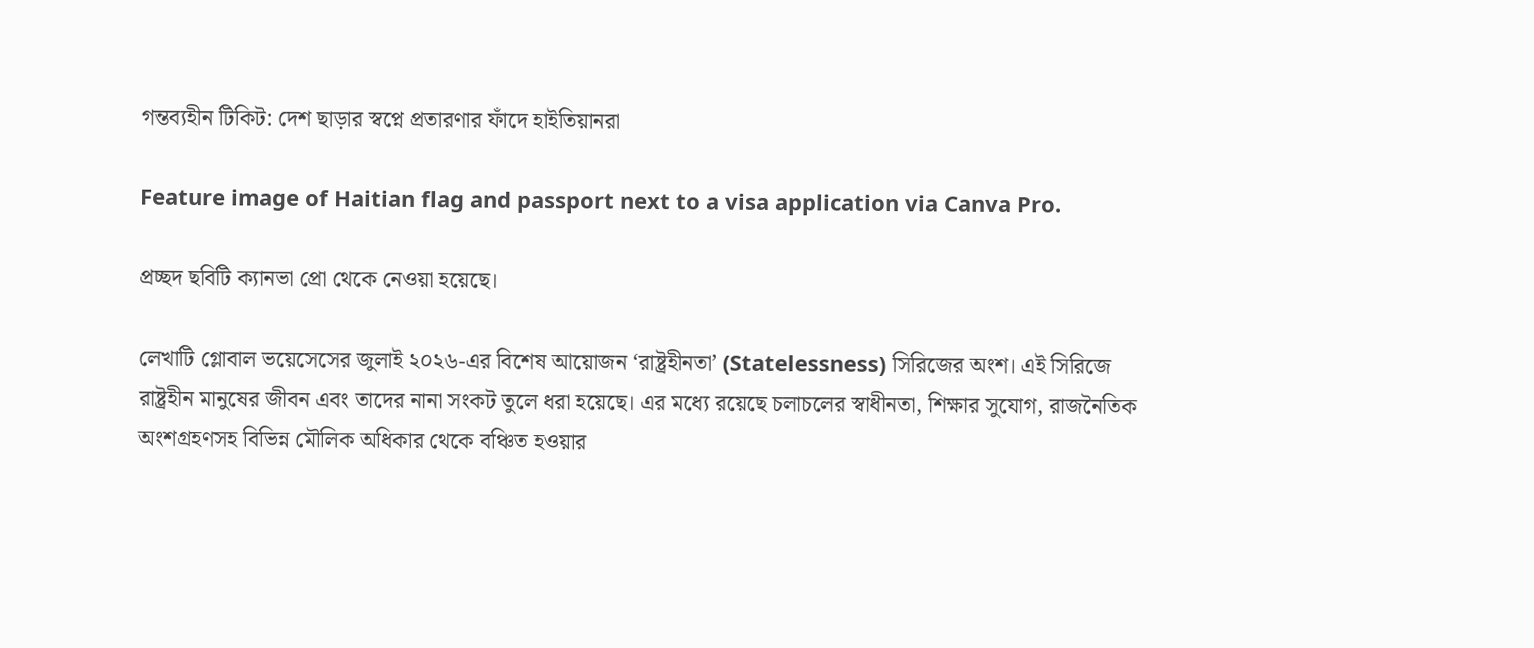গন্তব্যহীন টিকিট: দেশ ছাড়ার স্বপ্নে প্রতারণার ফাঁদে হাইতিয়ানরা

Feature image of Haitian flag and passport next to a visa application via Canva Pro.

প্রচ্ছদ ছবিটি ক্যানভা প্রো থেকে নেওয়া হয়েছে।

লেখাটি গ্লোবাল ভয়েসেসের জুলাই ২০২৬-এর বিশেষ আয়োজন ‘রাষ্ট্রহীনতা’ (Statelessness) সিরিজের অংশ। এই সিরিজে রাষ্ট্রহীন মানুষের জীবন এবং তাদের নানা সংকট তুলে ধরা হয়েছে। এর মধ্যে রয়েছে চলাচলের স্বাধীনতা, শিক্ষার সুযোগ, রাজনৈতিক অংশগ্রহণসহ বিভিন্ন মৌলিক অধিকার থেকে বঞ্চিত হওয়ার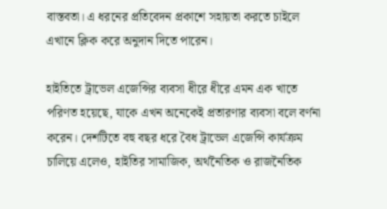বাস্তবতা। এ ধরনের প্রতিবেদন প্রকাশে সহায়তা করতে চাইলে এখানে ক্লিক করে অনুদান দিতে পারেন।

হাইতিতে ট্রাভেল এজেন্সির ব্যবসা ধীরে ধীরে এমন এক খাতে পরিণত হয়েছে, যাকে এখন অনেকেই প্রতারণার ব্যবসা বলে বর্ণনা করেন। দেশটিতে বহু বছর ধরে বৈধ ট্রাভেল এজেন্সি কার্যক্রম চালিয়ে এলেও, হাইতির সামাজিক, অর্থনৈতিক ও রাজনৈতিক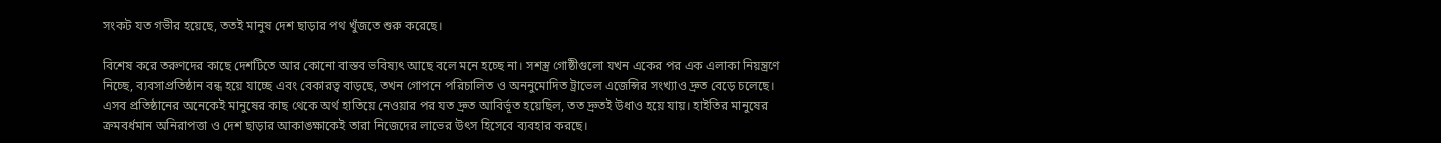সংকট যত গভীর হয়েছে, ততই মানুষ দেশ ছাড়ার পথ খুঁজতে শুরু করেছে।

বিশেষ করে তরুণদের কাছে দেশটিতে আর কোনো বাস্তব ভবিষ্যৎ আছে বলে মনে হচ্ছে না। সশস্ত্র গোষ্ঠীগুলো যখন একের পর এক এলাকা নিয়ন্ত্রণে নিচ্ছে, ব্যবসাপ্রতিষ্ঠান বন্ধ হয়ে যাচ্ছে এবং বেকারত্ব বাড়ছে, তখন গোপনে পরিচালিত ও অননুমোদিত ট্রাভেল এজেন্সির সংখ্যাও দ্রুত বেড়ে চলেছে। এসব প্রতিষ্ঠানের অনেকেই মানুষের কাছ থেকে অর্থ হাতিয়ে নেওয়ার পর যত দ্রুত আবির্ভূত হয়েছিল, তত দ্রুতই উধাও হয়ে যায়। হাইতির মানুষের ক্রমবর্ধমান অনিরাপত্তা ও দেশ ছাড়ার আকাঙ্ক্ষাকেই তারা নিজেদের লাভের উৎস হিসেবে ব্যবহার করছে।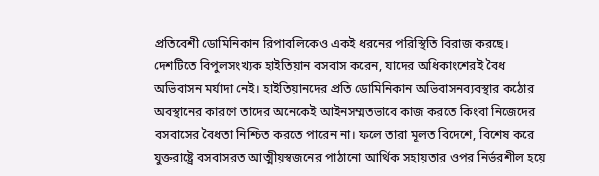প্রতিবেশী ডোমিনিকান রিপাবলিকেও একই ধরনের পরিস্থিতি বিরাজ করছে। দেশটিতে বিপুলসংখ্যক হাইতিয়ান বসবাস করেন, যাদের অধিকাংশেরই বৈধ অভিবাসন মর্যাদা নেই। হাইতিয়ানদের প্রতি ডোমিনিকান অভিবাসনব্যবস্থার কঠোর অবস্থানের কারণে তাদের অনেকেই আইনসম্মতভাবে কাজ করতে কিংবা নিজেদের বসবাসের বৈধতা নিশ্চিত করতে পারেন না। ফলে তারা মূলত বিদেশে, বিশেষ করে যুক্তরাষ্ট্রে বসবাসরত আত্মীয়স্বজনের পাঠানো আর্থিক সহায়তার ওপর নির্ভরশীল হয়ে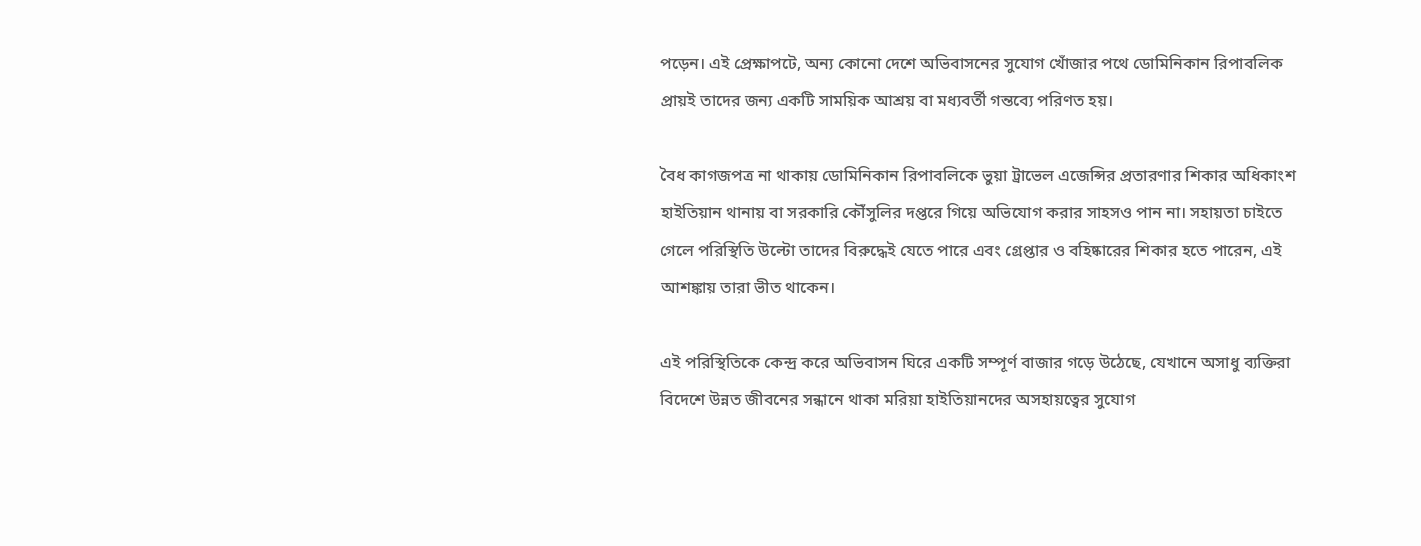পড়েন। এই প্রেক্ষাপটে, অন্য কোনো দেশে অভিবাসনের সুযোগ খোঁজার পথে ডোমিনিকান রিপাবলিক প্রায়ই তাদের জন্য একটি সাময়িক আশ্রয় বা মধ্যবর্তী গন্তব্যে পরিণত হয়।

বৈধ কাগজপত্র না থাকায় ডোমিনিকান রিপাবলিকে ভুয়া ট্রাভেল এজেন্সির প্রতারণার শিকার অধিকাংশ হাইতিয়ান থানায় বা সরকারি কৌঁসুলির দপ্তরে গিয়ে অভিযোগ করার সাহসও পান না। সহায়তা চাইতে গেলে পরিস্থিতি উল্টো তাদের বিরুদ্ধেই যেতে পারে এবং গ্রেপ্তার ও বহিষ্কারের শিকার হতে পারেন, এই আশঙ্কায় তারা ভীত থাকেন।

এই পরিস্থিতিকে কেন্দ্র করে অভিবাসন ঘিরে একটি সম্পূর্ণ বাজার গড়ে উঠেছে, যেখানে অসাধু ব্যক্তিরা বিদেশে উন্নত জীবনের সন্ধানে থাকা মরিয়া হাইতিয়ানদের অসহায়ত্বের সুযোগ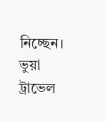নিচ্ছেন। ভুয়া ট্রাভেল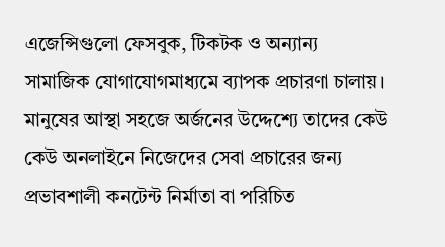এজেন্সিগুলো ফেসবুক, টিকটক ও অন্যান্য সামাজিক যোগাযোগমাধ্যমে ব্যাপক প্রচারণা চালায়। মানুষের আস্থা সহজে অর্জনের উদ্দেশ্যে তাদের কেউ কেউ অনলাইনে নিজেদের সেবা প্রচারের জন্য প্রভাবশালী কনটেন্ট নির্মাতা বা পরিচিত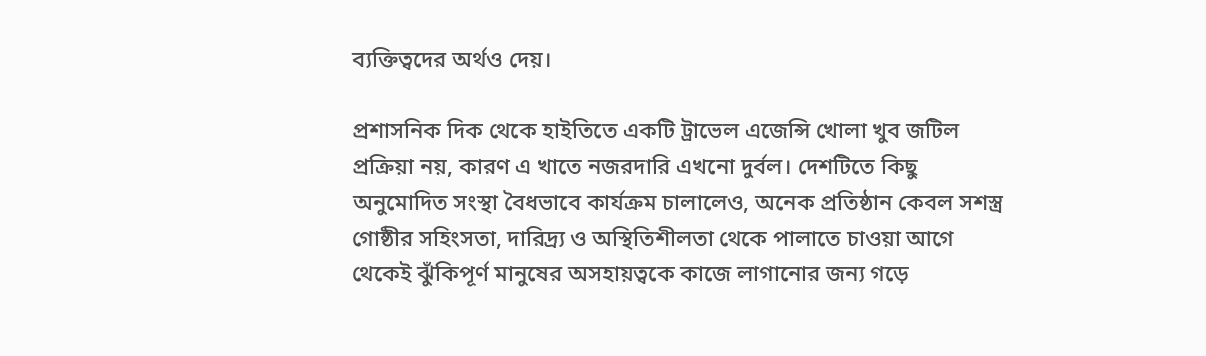ব্যক্তিত্বদের অর্থও দেয়।

প্রশাসনিক দিক থেকে হাইতিতে একটি ট্রাভেল এজেন্সি খোলা খুব জটিল প্রক্রিয়া নয়, কারণ এ খাতে নজরদারি এখনো দুর্বল। দেশটিতে কিছু অনুমোদিত সংস্থা বৈধভাবে কার্যক্রম চালালেও, অনেক প্রতিষ্ঠান কেবল সশস্ত্র গোষ্ঠীর সহিংসতা, দারিদ্র্য ও অস্থিতিশীলতা থেকে পালাতে চাওয়া আগে থেকেই ঝুঁকিপূর্ণ মানুষের অসহায়ত্বকে কাজে লাগানোর জন্য গড়ে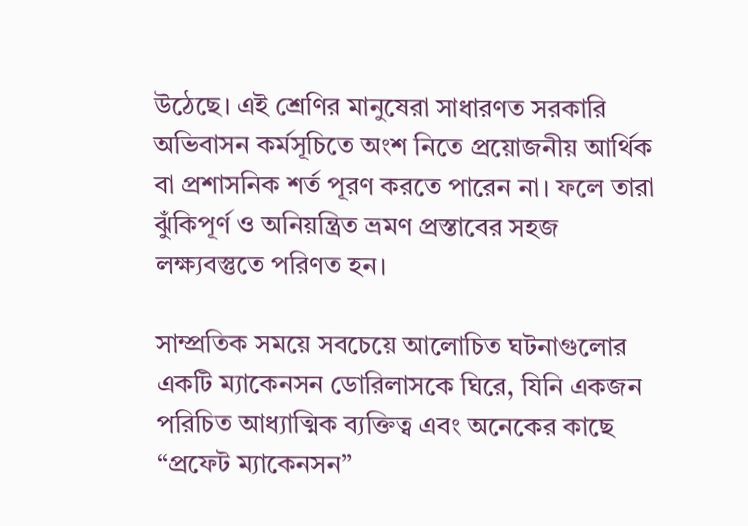উঠেছে। এই শ্রেণির মানুষেরা সাধারণত সরকারি অভিবাসন কর্মসূচিতে অংশ নিতে প্রয়োজনীয় আর্থিক বা প্রশাসনিক শর্ত পূরণ করতে পারেন না। ফলে তারা ঝুঁকিপূর্ণ ও অনিয়ন্ত্রিত ভ্রমণ প্রস্তাবের সহজ লক্ষ্যবস্তুতে পরিণত হন।

সাম্প্রতিক সময়ে সবচেয়ে আলোচিত ঘটনাগুলোর একটি ম্যাকেনসন ডোরিলাসকে ঘিরে, যিনি একজন পরিচিত আধ্যাত্মিক ব্যক্তিত্ব এবং অনেকের কাছে “প্রফেট ম্যাকেনসন”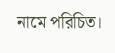নামে পরিচিত।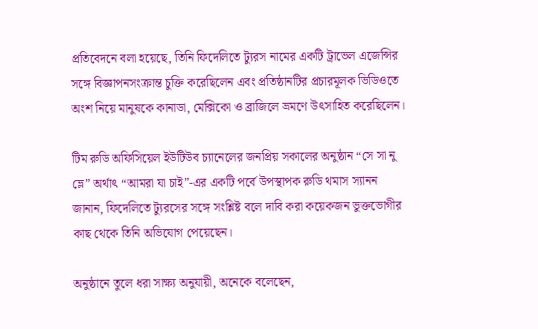প্রতিবেদনে বলা হয়েছে, তিনি ফিদেলিতে ট্যুরস নামের একটি ট্রাভেল এজেন্সির সঙ্গে বিজ্ঞাপনসংক্রান্ত চুক্তি করেছিলেন এবং প্রতিষ্ঠানটির প্রচারমূলক ভিডিওতে অংশ নিয়ে মানুষকে কানাডা, মেক্সিকো ও ব্রাজিলে ভ্রমণে উৎসাহিত করেছিলেন।

টিম রুডি অফিসিয়েল ইউটিউব চ্যানেলের জনপ্রিয় সকালের অনুষ্ঠান “সে সা নু ভ্লে” অর্থাৎ “আমরা যা চাই”-এর একটি পর্বে উপস্থাপক রুডি থমাস স্যানন জানান, ফিদেলিতে ট্যুরসের সঙ্গে সংশ্লিষ্ট বলে দাবি করা কয়েকজন ভুক্তভোগীর কাছ থেকে তিনি অভিযোগ পেয়েছেন।

অনুষ্ঠানে তুলে ধরা সাক্ষ্য অনুযায়ী, অনেকে বলেছেন,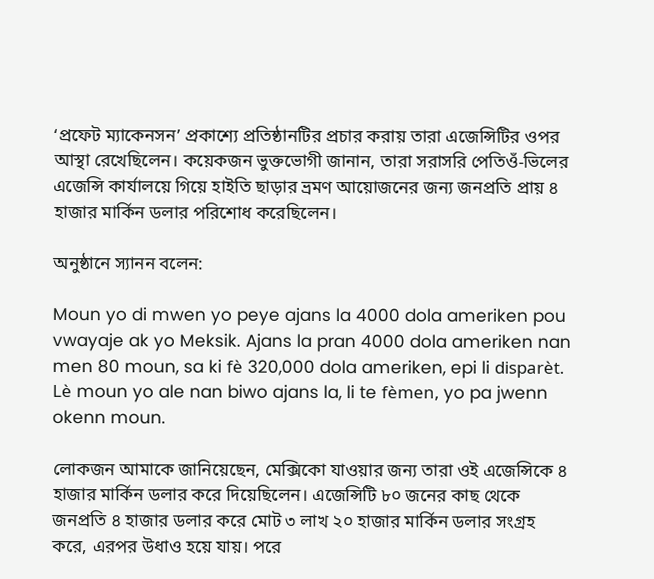‘প্রফেট ম্যাকেনসন’ প্রকাশ্যে প্রতিষ্ঠানটির প্রচার করায় তারা এজেন্সিটির ওপর আস্থা রেখেছিলেন। কয়েকজন ভুক্তভোগী জানান, তারা সরাসরি পেতিওঁ-ভিলের এজেন্সি কার্যালয়ে গিয়ে হাইতি ছাড়ার ভ্রমণ আয়োজনের জন্য জনপ্রতি প্রায় ৪ হাজার মার্কিন ডলার পরিশোধ করেছিলেন।

অনুষ্ঠানে স্যানন বলেন:

Moun yo di mwen yo peye ajans la 4000 dola ameriken pou vwayaje ak yo Meksik. Ajans la pran 4000 dola ameriken nan men 80 moun, sa ki fè 320,000 dola ameriken, epi li disparèt. Lè moun yo ale nan biwo ajans la, li te fèmen, yo pa jwenn okenn moun.

লোকজন আমাকে জানিয়েছেন, মেক্সিকো যাওয়ার জন্য তারা ওই এজেন্সিকে ৪ হাজার মার্কিন ডলার করে দিয়েছিলেন। এজেন্সিটি ৮০ জনের কাছ থেকে জনপ্রতি ৪ হাজার ডলার করে মোট ৩ লাখ ২০ হাজার মার্কিন ডলার সংগ্রহ করে, এরপর উধাও হয়ে যায়। পরে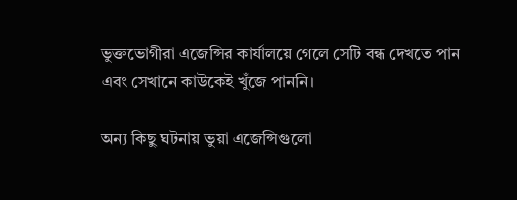ভুক্তভোগীরা এজেন্সির কার্যালয়ে গেলে সেটি বন্ধ দেখতে পান এবং সেখানে কাউকেই খুঁজে পাননি।

অন্য কিছু ঘটনায় ভুয়া এজেন্সিগুলো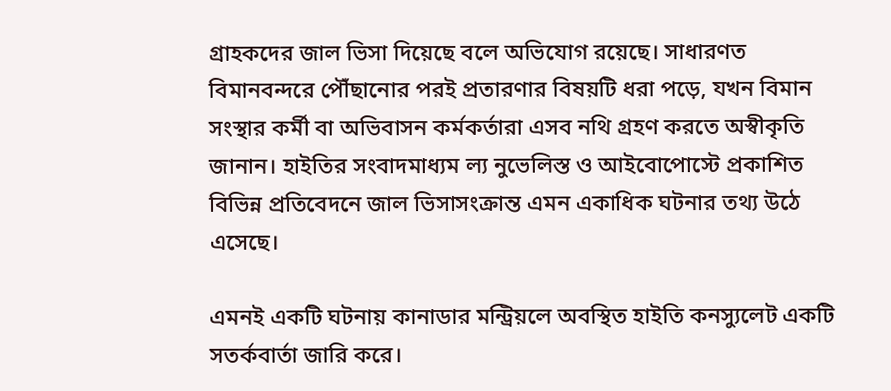গ্রাহকদের জাল ভিসা দিয়েছে বলে অভিযোগ রয়েছে। সাধারণত বিমানবন্দরে পৌঁছানোর পরই প্রতারণার বিষয়টি ধরা পড়ে, যখন বিমান সংস্থার কর্মী বা অভিবাসন কর্মকর্তারা এসব নথি গ্রহণ করতে অস্বীকৃতি জানান। হাইতির সংবাদমাধ্যম ল্য নুভেলিস্ত ও আইবোপোস্টে প্রকাশিত বিভিন্ন প্রতিবেদনে জাল ভিসাসংক্রান্ত এমন একাধিক ঘটনার তথ্য উঠে এসেছে।

এমনই একটি ঘটনায় কানাডার মন্ট্রিয়লে অবস্থিত হাইতি কনস্যুলেট একটি সতর্কবার্তা জারি করে।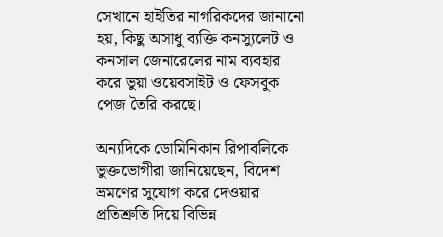সেখানে হাইতির নাগরিকদের জানানো হয়, কিছু অসাধু ব্যক্তি কনস্যুলেট ও কনসাল জেনারেলের নাম ব্যবহার করে ভুয়া ওয়েবসাইট ও ফেসবুক পেজ তৈরি করছে।

অন্যদিকে ডোমিনিকান রিপাবলিকে ভুক্তভোগীরা জানিয়েছেন, বিদেশ ভ্রমণের সুযোগ করে দেওয়ার প্রতিশ্রুতি দিয়ে বিভিন্ন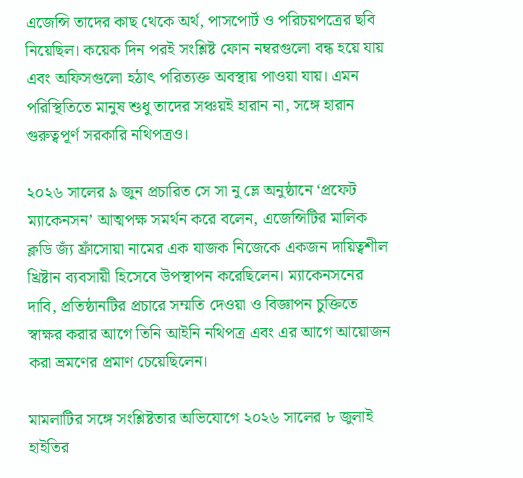এজেন্সি তাদের কাছ থেকে অর্থ, পাসপোর্ট ও পরিচয়পত্রের ছবি নিয়েছিল। কয়েক দিন পরই সংশ্লিষ্ট ফোন নম্বরগুলো বন্ধ হয়ে যায় এবং অফিসগুলো হঠাৎ পরিত্যক্ত অবস্থায় পাওয়া যায়। এমন পরিস্থিতিতে মানুষ শুধু তাদের সঞ্চয়ই হারান না, সঙ্গে হারান গুরুত্বপূর্ণ সরকারি নথিপত্রও।

২০২৬ সালের ৯ জুন প্রচারিত সে সা নু ভ্লে অনুষ্ঠানে ‘প্রফেট ম্যাকেনসন’ আত্মপক্ষ সমর্থন করে বলেন, এজেন্সিটির মালিক ক্লডি জ্যঁ ফ্রাঁসোয়া নামের এক যাজক নিজেকে একজন দায়িত্বশীল খ্রিষ্টান ব্যবসায়ী হিসেবে উপস্থাপন করেছিলেন। ম্যাকেনসনের দাবি, প্রতিষ্ঠানটির প্রচারে সম্মতি দেওয়া ও বিজ্ঞাপন চুক্তিতে স্বাক্ষর করার আগে তিনি আইনি নথিপত্র এবং এর আগে আয়োজন করা ভ্রমণের প্রমাণ চেয়েছিলেন।

মামলাটির সঙ্গে সংশ্লিষ্টতার অভিযোগে ২০২৬ সালের ৮ জুলাই হাইতির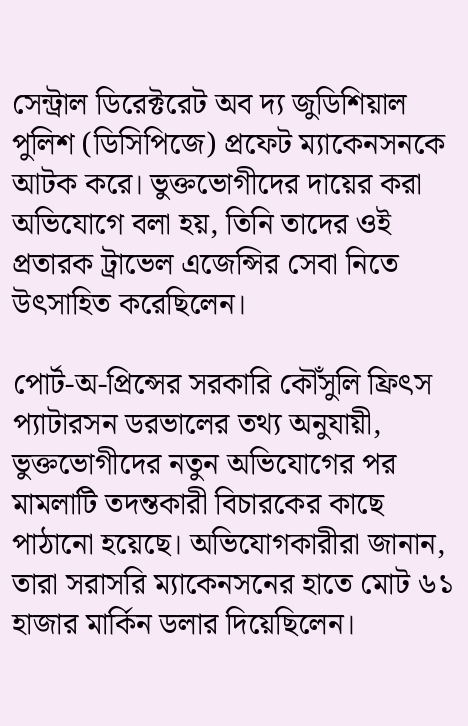সেন্ট্রাল ডিরেক্টরেট অব দ্য জুডিশিয়াল পুলিশ (ডিসিপিজে) প্রফেট ম্যাকেনসনকে আটক করে। ভুক্তভোগীদের দায়ের করা অভিযোগে বলা হয়, তিনি তাদের ওই প্রতারক ট্রাভেল এজেন্সির সেবা নিতে উৎসাহিত করেছিলেন।

পোর্ট-অ-প্রিন্সের সরকারি কৌঁসুলি ফ্রিৎস প্যাটারসন ডরভালের তথ্য অনুযায়ী, ভুক্তভোগীদের নতুন অভিযোগের পর মামলাটি তদন্তকারী বিচারকের কাছে পাঠানো হয়েছে। অভিযোগকারীরা জানান, তারা সরাসরি ম্যাকেনসনের হাতে মোট ৬১ হাজার মার্কিন ডলার দিয়েছিলেন।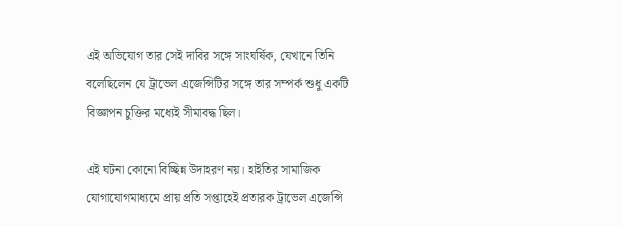এই অভিযোগ তার সেই দাবির সঙ্গে সাংঘর্ষিক, যেখানে তিনি বলেছিলেন যে ট্রাভেল এজেন্সিটির সঙ্গে তার সম্পর্ক শুধু একটি বিজ্ঞাপন চুক্তির মধ্যেই সীমাবদ্ধ ছিল।

এই ঘটনা কোনো বিচ্ছিন্ন উদাহরণ নয়। হাইতির সামাজিক যোগাযোগমাধ্যমে প্রায় প্রতি সপ্তাহেই প্রতারক ট্রাভেল এজেন্সি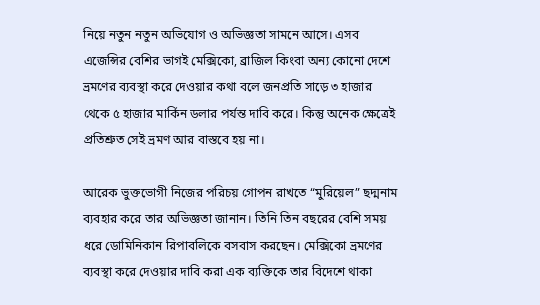নিয়ে নতুন নতুন অভিযোগ ও অভিজ্ঞতা সামনে আসে। এসব এজেন্সির বেশির ভাগই মেক্সিকো, ব্রাজিল কিংবা অন্য কোনো দেশে ভ্রমণের ব্যবস্থা করে দেওয়ার কথা বলে জনপ্রতি সাড়ে ৩ হাজার থেকে ৫ হাজার মার্কিন ডলার পর্যন্ত দাবি করে। কিন্তু অনেক ক্ষেত্রেই প্রতিশ্রুত সেই ভ্রমণ আর বাস্তবে হয় না।

আরেক ভুক্তভোগী নিজের পরিচয় গোপন রাখতে “মুরিয়েল” ছদ্মনাম ব্যবহার করে তার অভিজ্ঞতা জানান। তিনি তিন বছরের বেশি সময় ধরে ডোমিনিকান রিপাবলিকে বসবাস করছেন। মেক্সিকো ভ্রমণের ব্যবস্থা করে দেওয়ার দাবি করা এক ব্যক্তিকে তার বিদেশে থাকা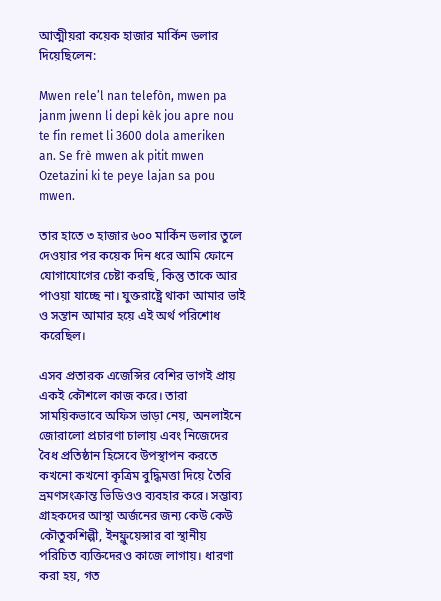আত্মীয়রা কয়েক হাজার মার্কিন ডলার দিয়েছিলেন:

Mwen rele’l nan telefòn, mwen pa janm jwenn li depi kèk jou apre nou te fin remet li 3600 dola ameriken an. Se frè mwen ak pitit mwen Ozetazini ki te peye lajan sa pou mwen.

তার হাতে ৩ হাজার ৬০০ মার্কিন ডলার তুলে দেওয়ার পর কয়েক দিন ধরে আমি ফোনে যোগাযোগের চেষ্টা করছি, কিন্তু তাকে আর পাওয়া যাচ্ছে না। যুক্তরাষ্ট্রে থাকা আমার ভাই ও সন্তান আমার হয়ে এই অর্থ পরিশোধ করেছিল।

এসব প্রতারক এজেন্সির বেশির ভাগই প্রায় একই কৌশলে কাজ করে। তারা সাময়িকভাবে অফিস ভাড়া নেয়, অনলাইনে জোরালো প্রচারণা চালায় এবং নিজেদের বৈধ প্রতিষ্ঠান হিসেবে উপস্থাপন করতে কখনো কখনো কৃত্রিম বুদ্ধিমত্তা দিয়ে তৈরি ভ্রমণসংক্রান্ত ভিডিওও ব্যবহার করে। সম্ভাব্য গ্রাহকদের আস্থা অর্জনের জন্য কেউ কেউ কৌতুকশিল্পী, ইনফ্লুয়েন্সার বা স্থানীয় পরিচিত ব্যক্তিদেরও কাজে লাগায়। ধারণা করা হয়, গত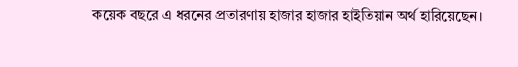কয়েক বছরে এ ধরনের প্রতারণায় হাজার হাজার হাইতিয়ান অর্থ হারিয়েছেন।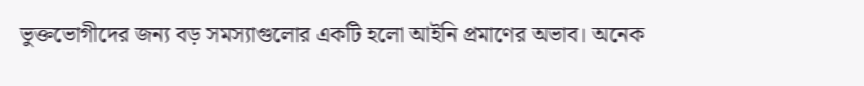ভুক্তভোগীদের জন্য বড় সমস্যাগুলোর একটি হলো আইনি প্রমাণের অভাব। অনেক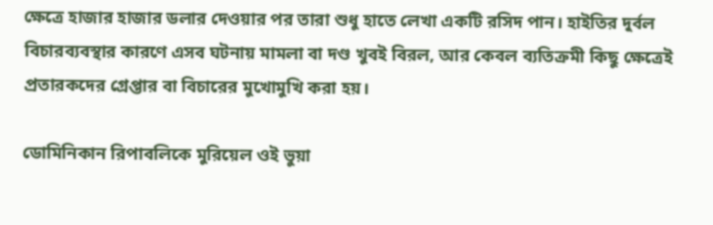ক্ষেত্রে হাজার হাজার ডলার দেওয়ার পর তারা শুধু হাতে লেখা একটি রসিদ পান। হাইতির দুর্বল বিচারব্যবস্থার কারণে এসব ঘটনায় মামলা বা দণ্ড খুবই বিরল, আর কেবল ব্যতিক্রমী কিছু ক্ষেত্রেই প্রতারকদের গ্রেপ্তার বা বিচারের মুখোমুখি করা হয়।

ডোমিনিকান রিপাবলিকে মুরিয়েল ওই ভুয়া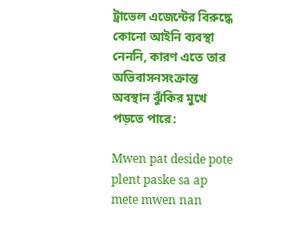ট্রাভেল এজেন্টের বিরুদ্ধে কোনো আইনি ব্যবস্থা নেননি, কারণ এতে তার অভিবাসনসংক্রান্ত অবস্থান ঝুঁকির মুখে পড়তে পারে:

Mwen pat deside pote plent paske sa ap mete mwen nan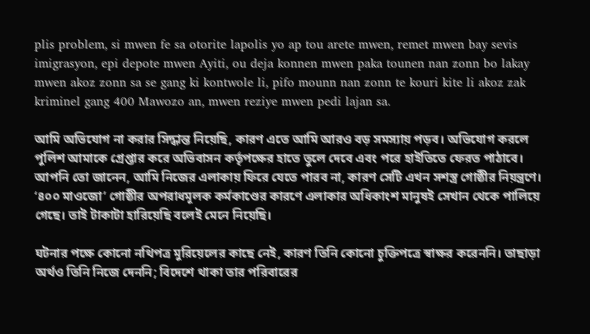plis problem, si mwen fe sa otorite lapolis yo ap tou arete mwen, remet mwen bay sevis imigrasyon, epi depote mwen Ayiti, ou deja konnen mwen paka tounen nan zonn bo lakay mwen akoz zonn sa se gang ki kontwole li, pifo mounn nan zonn te kouri kite li akoz zak kriminel gang 400 Mawozo an, mwen reziye mwen pedi lajan sa.

আমি অভিযোগ না করার সিদ্ধান্ত নিয়েছি, কারণ এতে আমি আরও বড় সমস্যায় পড়ব। অভিযোগ করলে পুলিশ আমাকে গ্রেপ্তার করে অভিবাসন কর্তৃপক্ষের হাতে তুলে দেবে এবং পরে হাইতিতে ফেরত পাঠাবে। আপনি তো জানেন, আমি নিজের এলাকায় ফিরে যেতে পারব না, কারণ সেটি এখন সশস্ত্র গোষ্ঠীর নিয়ন্ত্রণে। ‘৪০০ মাওজো’ গোষ্ঠীর অপরাধমূলক কর্মকাণ্ডের কারণে এলাকার অধিকাংশ মানুষই সেখান থেকে পালিয়ে গেছে। তাই টাকাটা হারিয়েছি বলেই মেনে নিয়েছি।

ঘটনার পক্ষে কোনো নথিপত্র মুরিয়েলের কাছে নেই, কারণ তিনি কোনো চুক্তিপত্রে স্বাক্ষর করেননি। তাছাড়া অর্থও তিনি নিজে দেননি; বিদেশে থাকা তার পরিবারের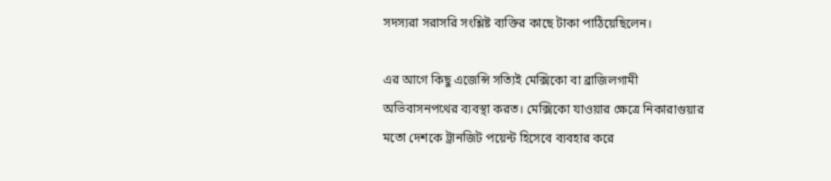সদস্যরা সরাসরি সংশ্লিষ্ট ব্যক্তির কাছে টাকা পাঠিয়েছিলেন।

এর আগে কিছু এজেন্সি সত্যিই মেক্সিকো বা ব্রাজিলগামী অভিবাসনপথের ব্যবস্থা করত। মেক্সিকো যাওয়ার ক্ষেত্রে নিকারাগুয়ার মতো দেশকে ট্রানজিট পয়েন্ট হিসেবে ব্যবহার করে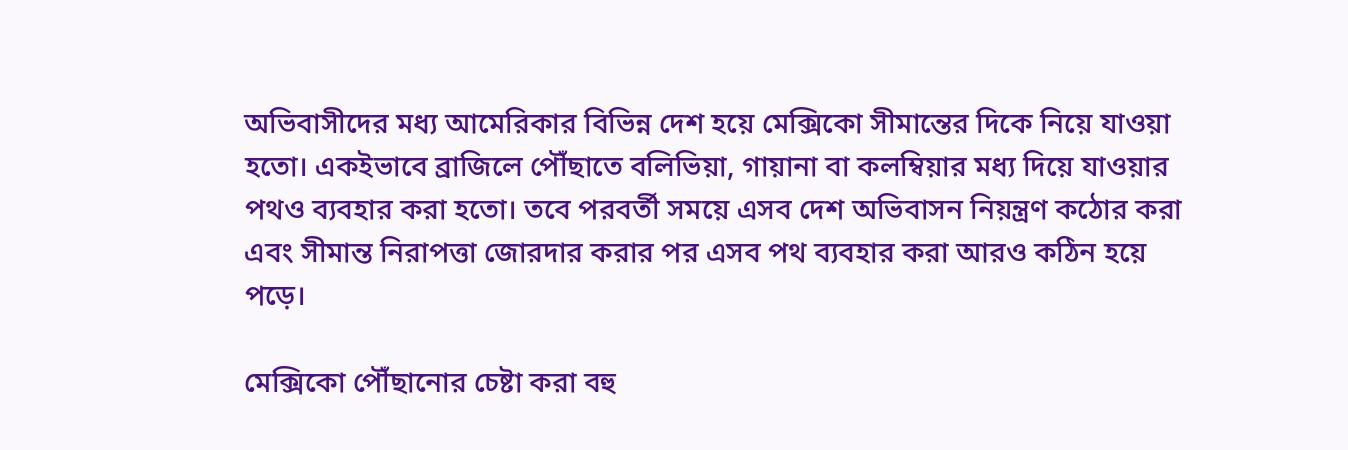অভিবাসীদের মধ্য আমেরিকার বিভিন্ন দেশ হয়ে মেক্সিকো সীমান্তের দিকে নিয়ে যাওয়া হতো। একইভাবে ব্রাজিলে পৌঁছাতে বলিভিয়া, গায়ানা বা কলম্বিয়ার মধ্য দিয়ে যাওয়ার পথও ব্যবহার করা হতো। তবে পরবর্তী সময়ে এসব দেশ অভিবাসন নিয়ন্ত্রণ কঠোর করা এবং সীমান্ত নিরাপত্তা জোরদার করার পর এসব পথ ব্যবহার করা আরও কঠিন হয়ে পড়ে।

মেক্সিকো পৌঁছানোর চেষ্টা করা বহু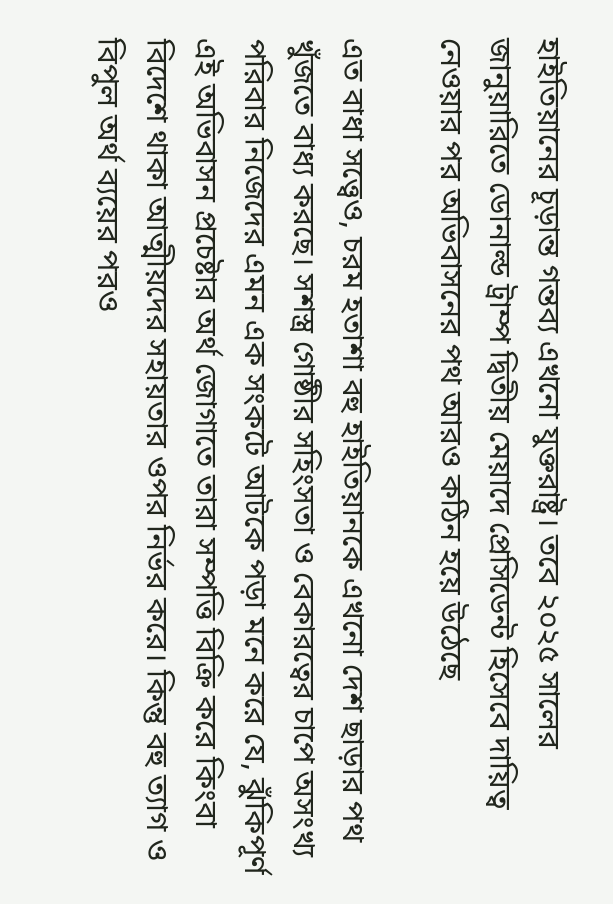হাইতিয়ানের চূড়ান্ত গন্তব্য এখনো যুক্তরাষ্ট্র। তবে ২০২৫ সালের জানুয়ারিতে ডোনাল্ড ট্রাম্প দ্বিতীয় মেয়াদে প্রেসিডেন্ট হিসেবে দায়িত্ব নেওয়ার পর অভিবাসনের পথ আরও কঠিন হয়ে উঠেছে

এত বাধা সত্ত্বেও, চরম হতাশা বহু হাইতিয়ানকে এখনো দেশ ছাড়ার পথ খুঁজতে বাধ্য করছে। সশস্ত্র গোষ্ঠীর সহিংসতা ও বেকারত্বের চাপে অসংখ্য পরিবার নিজেদের এমন এক সংকটে আটকে পড়া মনে করে যে, ঝুঁকিপূর্ণ এই অভিবাসন প্রচেষ্টার অর্থ জোগাতে তারা সম্পত্তি বিক্রি করে কিংবা বিদেশে থাকা আত্মীয়দের সহায়তার ওপর নির্ভর করে। কিন্তু বহু ত্যাগ ও বিপুল অর্থ ব্যয়ের পরও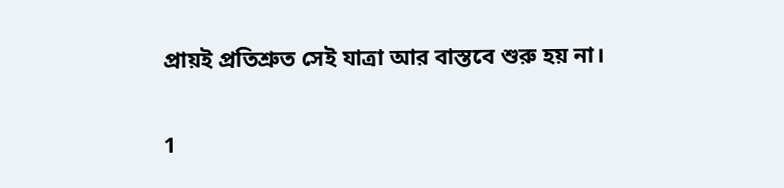প্রায়ই প্রতিশ্রুত সেই যাত্রা আর বাস্তবে শুরু হয় না।

1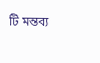টি মন্তব্য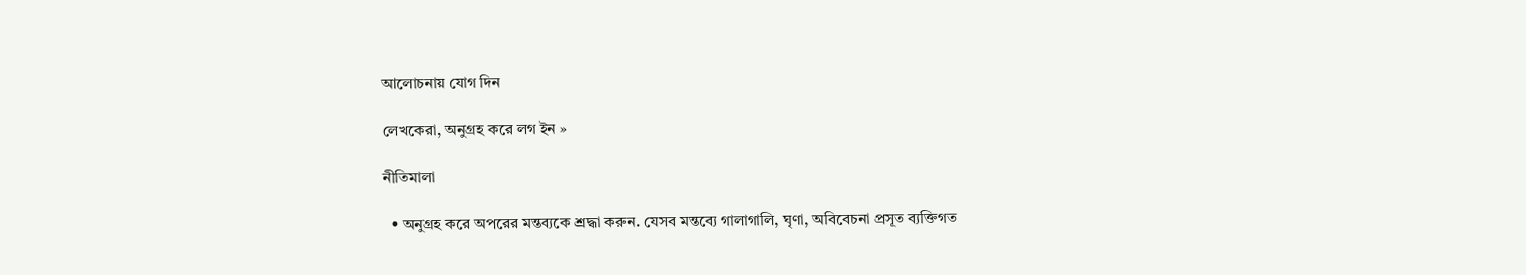আলোচনায় যোগ দিন

লেখকেরা, অনুগ্রহ করে লগ ইন »

নীতিমালা

  • অনুগ্রহ করে অপরের মন্তব্যকে শ্রদ্ধা করুন. যেসব মন্তব্যে গালাগালি, ঘৃণা, অবিবেচনা প্রসূত ব্যক্তিগত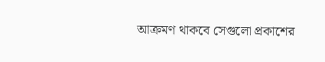আক্রমণ থাকবে সেগুলো প্রকাশের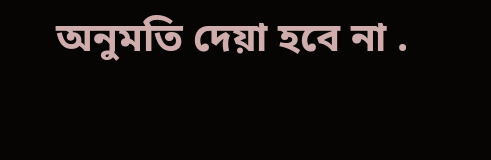অনুমতি দেয়া হবে না .